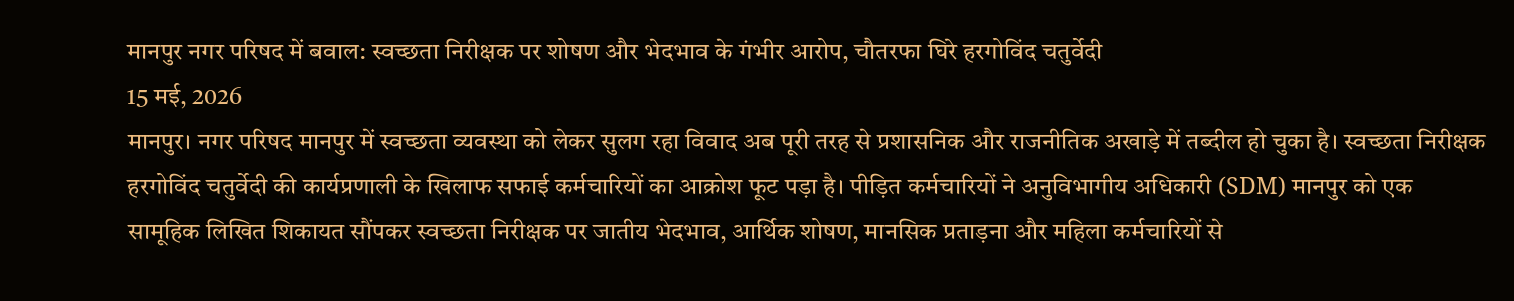मानपुर नगर परिषद में बवाल: स्वच्छता निरीक्षक पर शोषण और भेदभाव के गंभीर आरोप, चौतरफा घिरे हरगोविंद चतुर्वेदी
15 मई, 2026
मानपुर। नगर परिषद मानपुर में स्वच्छता व्यवस्था को लेकर सुलग रहा विवाद अब पूरी तरह से प्रशासनिक और राजनीतिक अखाड़े में तब्दील हो चुका है। स्वच्छता निरीक्षक हरगोविंद चतुर्वेदी की कार्यप्रणाली के खिलाफ सफाई कर्मचारियों का आक्रोश फूट पड़ा है। पीड़ित कर्मचारियों ने अनुविभागीय अधिकारी (SDM) मानपुर को एक सामूहिक लिखित शिकायत सौंपकर स्वच्छता निरीक्षक पर जातीय भेदभाव, आर्थिक शोषण, मानसिक प्रताड़ना और महिला कर्मचारियों से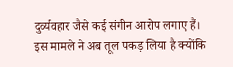दुर्व्यवहार जैसे कई संगीन आरोप लगाए हैं। इस मामले ने अब तूल पकड़ लिया है क्योंकि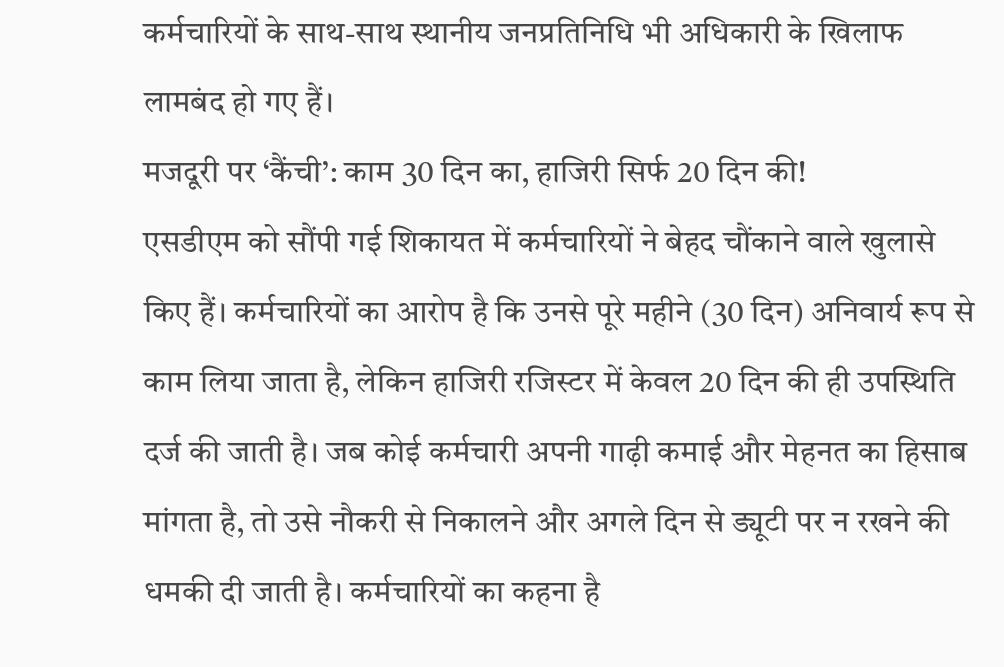कर्मचारियों के साथ-साथ स्थानीय जनप्रतिनिधि भी अधिकारी के खिलाफ लामबंद हो गए हैं।
मजदूरी पर ‘कैंची’: काम 30 दिन का, हाजिरी सिर्फ 20 दिन की!
एसडीएम को सौंपी गई शिकायत में कर्मचारियों ने बेहद चौंकाने वाले खुलासे किए हैं। कर्मचारियों का आरोप है कि उनसे पूरे महीने (30 दिन) अनिवार्य रूप से काम लिया जाता है, लेकिन हाजिरी रजिस्टर में केवल 20 दिन की ही उपस्थिति दर्ज की जाती है। जब कोई कर्मचारी अपनी गाढ़ी कमाई और मेहनत का हिसाब मांगता है, तो उसे नौकरी से निकालने और अगले दिन से ड्यूटी पर न रखने की धमकी दी जाती है। कर्मचारियों का कहना है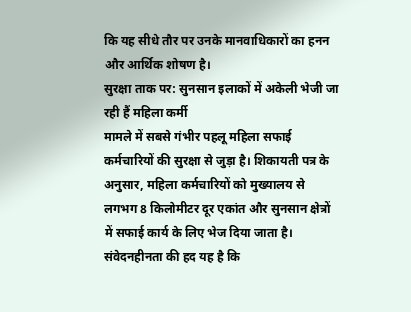कि यह सीधे तौर पर उनके मानवाधिकारों का हनन और आर्थिक शोषण है।
सुरक्षा ताक पर: सुनसान इलाकों में अकेली भेजी जा रही हैं महिला कर्मी
मामले में सबसे गंभीर पहलू महिला सफाई कर्मचारियों की सुरक्षा से जुड़ा है। शिकायती पत्र के अनुसार, महिला कर्मचारियों को मुख्यालय से लगभग 8 किलोमीटर दूर एकांत और सुनसान क्षेत्रों में सफाई कार्य के लिए भेज दिया जाता है। संवेदनहीनता की हद यह है कि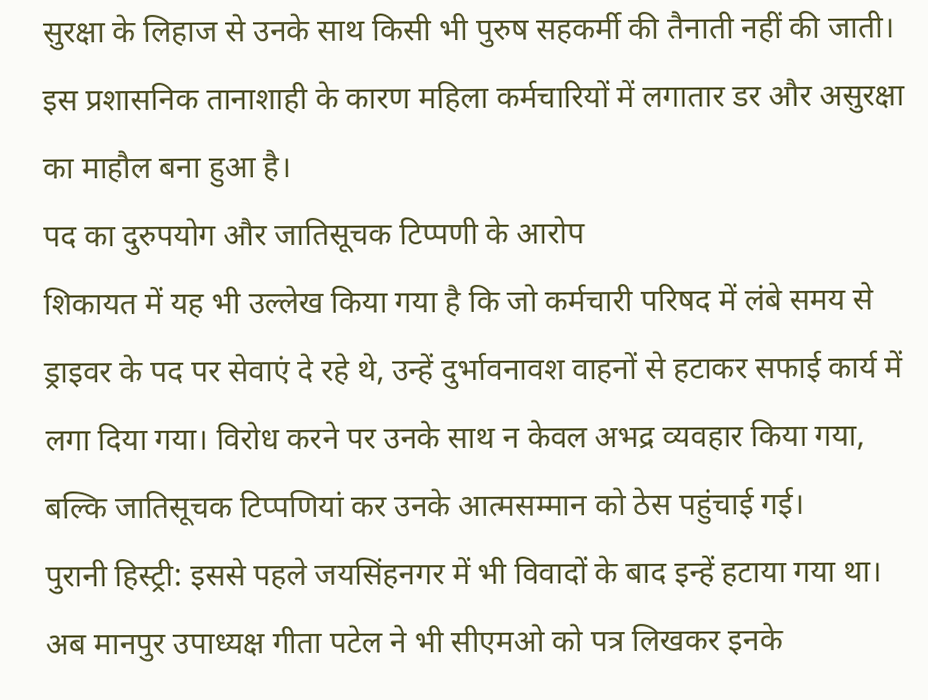सुरक्षा के लिहाज से उनके साथ किसी भी पुरुष सहकर्मी की तैनाती नहीं की जाती। इस प्रशासनिक तानाशाही के कारण महिला कर्मचारियों में लगातार डर और असुरक्षा का माहौल बना हुआ है।
पद का दुरुपयोग और जातिसूचक टिप्पणी के आरोप
शिकायत में यह भी उल्लेख किया गया है कि जो कर्मचारी परिषद में लंबे समय से ड्राइवर के पद पर सेवाएं दे रहे थे, उन्हें दुर्भावनावश वाहनों से हटाकर सफाई कार्य में लगा दिया गया। विरोध करने पर उनके साथ न केवल अभद्र व्यवहार किया गया, बल्कि जातिसूचक टिप्पणियां कर उनके आत्मसम्मान को ठेस पहुंचाई गई।
पुरानी हिस्ट्री: इससे पहले जयसिंहनगर में भी विवादों के बाद इन्हें हटाया गया था। अब मानपुर उपाध्यक्ष गीता पटेल ने भी सीएमओ को पत्र लिखकर इनके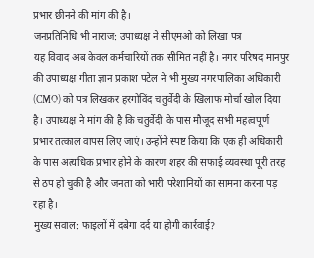प्रभार छीनने की मांग की है।
जनप्रतिनिधि भी नाराज: उपाध्यक्ष ने सीएमओ को लिखा पत्र
यह विवाद अब केवल कर्मचारियों तक सीमित नहीं है। नगर परिषद मानपुर की उपाध्यक्ष गीता ज्ञान प्रकाश पटेल ने भी मुख्य नगरपालिका अधिकारी (CMO) को पत्र लिखकर हरगोविंद चतुर्वेदी के खिलाफ मोर्चा खोल दिया है। उपाध्यक्ष ने मांग की है कि चतुर्वेदी के पास मौजूद सभी महत्वपूर्ण प्रभार तत्काल वापस लिए जाएं। उन्होंने स्पष्ट किया कि एक ही अधिकारी के पास अत्यधिक प्रभार होने के कारण शहर की सफाई व्यवस्था पूरी तरह से ठप हो चुकी है और जनता को भारी परेशानियों का सामना करना पड़ रहा है।
मुख्य सवाल: फाइलों में दबेगा दर्द या होगी कार्रवाई?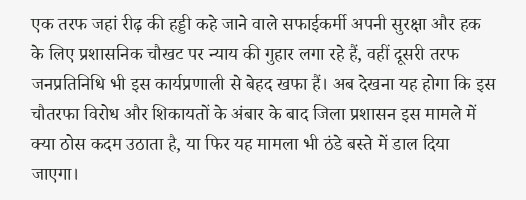एक तरफ जहां रीढ़ की हड्डी कहे जाने वाले सफाईकर्मी अपनी सुरक्षा और हक के लिए प्रशासनिक चौखट पर न्याय की गुहार लगा रहे हैं, वहीं दूसरी तरफ जनप्रतिनिधि भी इस कार्यप्रणाली से बेहद खफा हैं। अब देखना यह होगा कि इस चौतरफा विरोध और शिकायतों के अंबार के बाद जिला प्रशासन इस मामले में क्या ठोस कदम उठाता है, या फिर यह मामला भी ठंडे बस्ते में डाल दिया जाएगा।